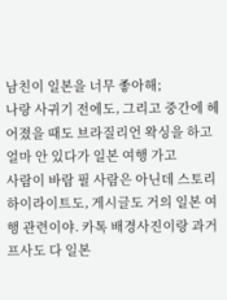남친이 일본을 너무 좋아해;
나랑 사귀기 전에도, 그리고 중간에 헤어졌을 때도 브라질리언 왁싱을 하고 얼마 안 있다가 일본 여행 가고
사람이 바람 필 사람은 아닌데 스토리 하이라이트도, 게시글도 거의 일본 여행 관련이야. 카톡 배경사진이랑 과거 프사도 다 일본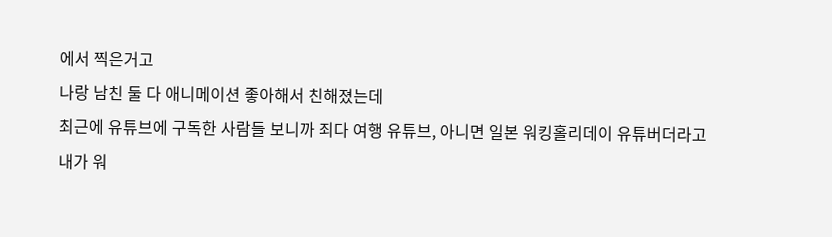에서 찍은거고
나랑 남친 둘 다 애니메이션 좋아해서 친해졌는데
최근에 유튜브에 구독한 사람들 보니까 죄다 여행 유튜브, 아니면 일본 워킹홀리데이 유튜버더라고
내가 워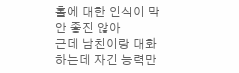홀에 대한 인식이 막 안 좋진 않아
근데 남친이랑 대화하는데 자긴 능력만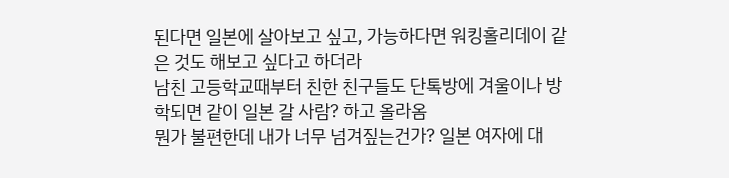된다면 일본에 살아보고 싶고, 가능하다면 워킹홀리데이 같은 것도 해보고 싶다고 하더라
남친 고등학교때부터 친한 친구들도 단톡방에 겨울이나 방학되면 같이 일본 갈 사람? 하고 올라옴
뭔가 불편한데 내가 너무 넘겨짚는건가? 일본 여자에 대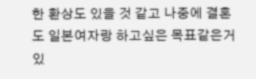한 환상도 있을 것 같고 나중에 결혼도 일본여자랑 하고싶은 목표같은거 있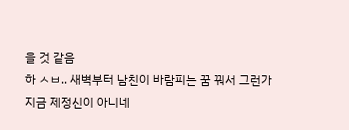을 것 같음
하 ㅅㅂ.. 새벽부터 남친이 바람피는 꿈 꿔서 그런가 지금 제정신이 아니네